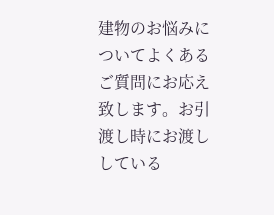建物のお悩みについてよくあるご質問にお応え致します。お引渡し時にお渡ししている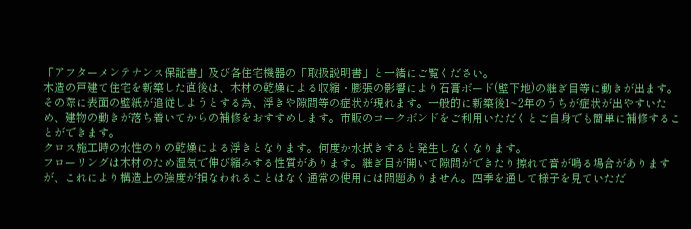「アフターメンテナンス保証書」及び各住宅機器の「取扱説明書」と一緒にご覧ください。
木造の戸建て住宅を新築した直後は、木材の乾燥による収縮・膨張の影響により石膏ボード(壁下地)の継ぎ目等に動きが出ます。その際に表面の壁紙が追従しようとする為、浮きや隙間等の症状が現れます。一般的に新築後1~2年のうちが症状が出やすいため、建物の動きが落ち着いてからの補修をおすすめします。市販のコークボンドをご利用いただくとご自身でも簡単に補修することができます。
クロス施工時の水性のりの乾燥による浮きとなります。何度か水拭きすると発生しなくなります。
フローリングは木材のため湿気で伸び縮みする性質があります。継ぎ目が開いて隙間ができたり擦れて音が鳴る場合がありますが、これにより構造上の強度が損なわれることはなく通常の使用には問題ありません。四季を通して様子を見ていただ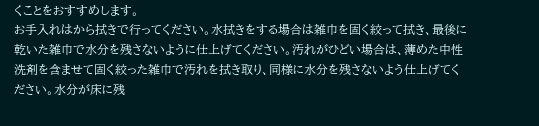くことをおすすめします。
お手入れはから拭きで行ってください。水拭きをする場合は雑巾を固く絞って拭き、最後に乾いた雑巾で水分を残さないように仕上げてください。汚れがひどい場合は、薄めた中性洗剤を含ませて固く絞った雑巾で汚れを拭き取り、同様に水分を残さないよう仕上げてください。水分が床に残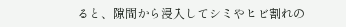ると、隙間から浸入してシミやヒビ割れの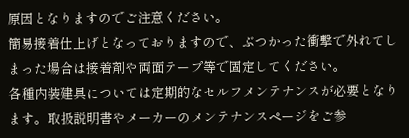原因となりますのでご注意ください。
簡易接着仕上げとなっておりますので、ぶつかった衝撃で外れてしまった場合は接着剤や両面テープ等で固定してください。
各種内装建具については定期的なセルフメンテナンスが必要となります。取扱説明書やメーカーのメンテナンスページをご参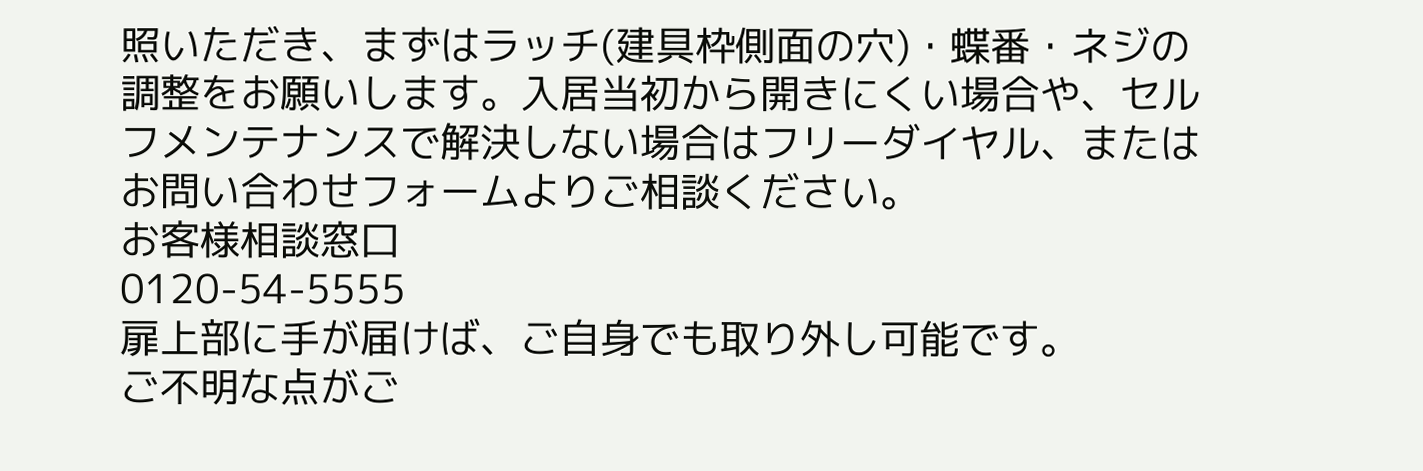照いただき、まずはラッチ(建具枠側面の穴)・蝶番・ネジの調整をお願いします。入居当初から開きにくい場合や、セルフメンテナンスで解決しない場合はフリーダイヤル、またはお問い合わせフォームよりご相談ください。
お客様相談窓口
0120-54-5555
扉上部に手が届けば、ご自身でも取り外し可能です。
ご不明な点がご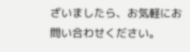ざいましたら、お気軽にお問い合わせください。